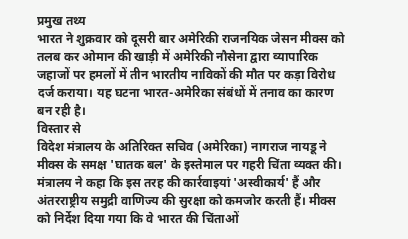प्रमुख तथ्य
भारत ने शुक्रवार को दूसरी बार अमेरिकी राजनयिक जेसन मीक्स को तलब कर ओमान की खाड़ी में अमेरिकी नौसेना द्वारा व्यापारिक जहाजों पर हमलों में तीन भारतीय नाविकों की मौत पर कड़ा विरोध दर्ज कराया। यह घटना भारत-अमेरिका संबंधों में तनाव का कारण बन रही है।
विस्तार से
विदेश मंत्रालय के अतिरिक्त सचिव (अमेरिका) नागराज नायडू ने मीक्स के समक्ष 'घातक बल' के इस्तेमाल पर गहरी चिंता व्यक्त की। मंत्रालय ने कहा कि इस तरह की कार्रवाइयां 'अस्वीकार्य' हैं और अंतरराष्ट्रीय समुद्री वाणिज्य की सुरक्षा को कमजोर करती हैं। मीक्स को निर्देश दिया गया कि वे भारत की चिंताओं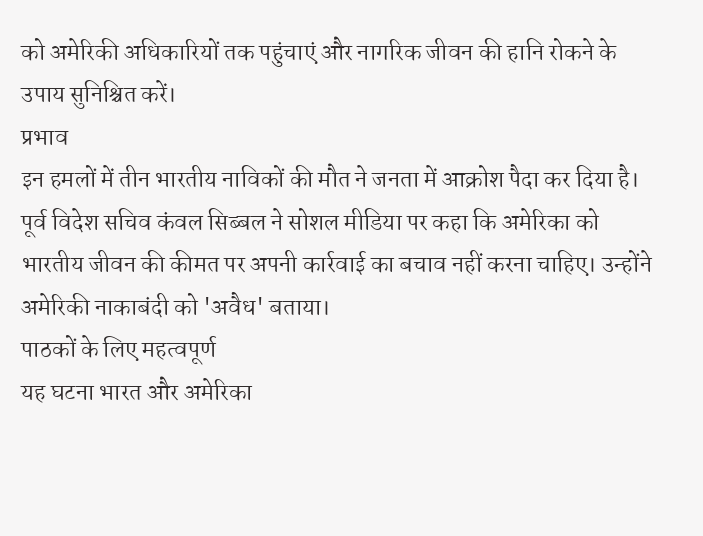को अमेरिकी अधिकारियों तक पहुंचाएं और नागरिक जीवन की हानि रोकने के उपाय सुनिश्चित करें।
प्रभाव
इन हमलों में तीन भारतीय नाविकों की मौत ने जनता में आक्रोश पैदा कर दिया है। पूर्व विदेश सचिव कंवल सिब्बल ने सोशल मीडिया पर कहा कि अमेरिका को भारतीय जीवन की कीमत पर अपनी कार्रवाई का बचाव नहीं करना चाहिए। उन्होंने अमेरिकी नाकाबंदी को 'अवैध' बताया।
पाठकों के लिए महत्वपूर्ण
यह घटना भारत और अमेरिका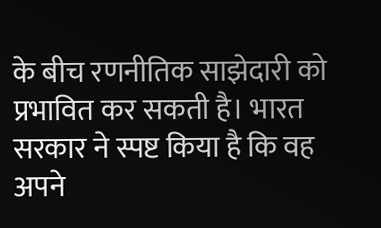के बीच रणनीतिक साझेदारी को प्रभावित कर सकती है। भारत सरकार ने स्पष्ट किया है कि वह अपने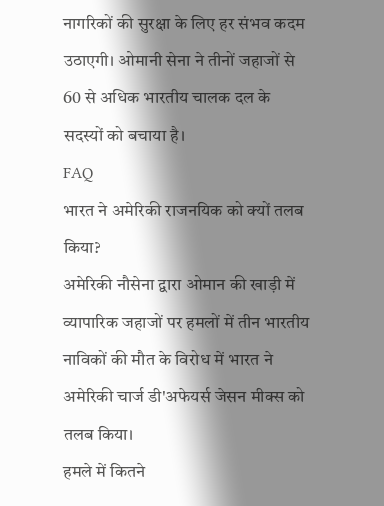नागरिकों की सुरक्षा के लिए हर संभव कदम उठाएगी। ओमानी सेना ने तीनों जहाजों से 60 से अधिक भारतीय चालक दल के सदस्यों को बचाया है।
FAQ
भारत ने अमेरिकी राजनयिक को क्यों तलब किया?
अमेरिकी नौसेना द्वारा ओमान की खाड़ी में व्यापारिक जहाजों पर हमलों में तीन भारतीय नाविकों की मौत के विरोध में भारत ने अमेरिकी चार्ज डी'अफेयर्स जेसन मीक्स को तलब किया।
हमले में कितने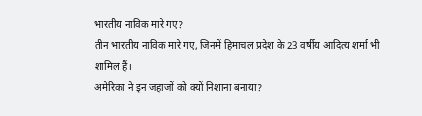भारतीय नाविक मारे गए?
तीन भारतीय नाविक मारे गए, जिनमें हिमाचल प्रदेश के 23 वर्षीय आदित्य शर्मा भी शामिल हैं।
अमेरिका ने इन जहाजों को क्यों निशाना बनाया?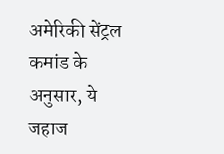अमेरिकी सेंट्रल कमांड के अनुसार, ये जहाज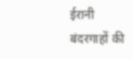ईरानी बंदरगाहों की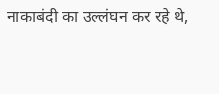नाकाबंदी का उल्लंघन कर रहे थे,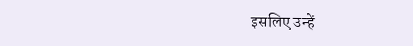इसलिए उन्हें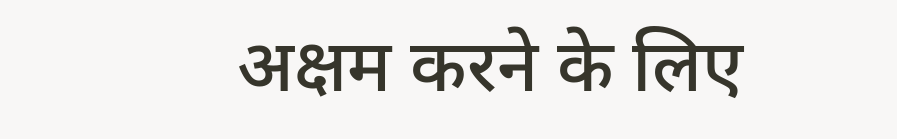अक्षम करने के लिए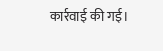कार्रवाई की गई।